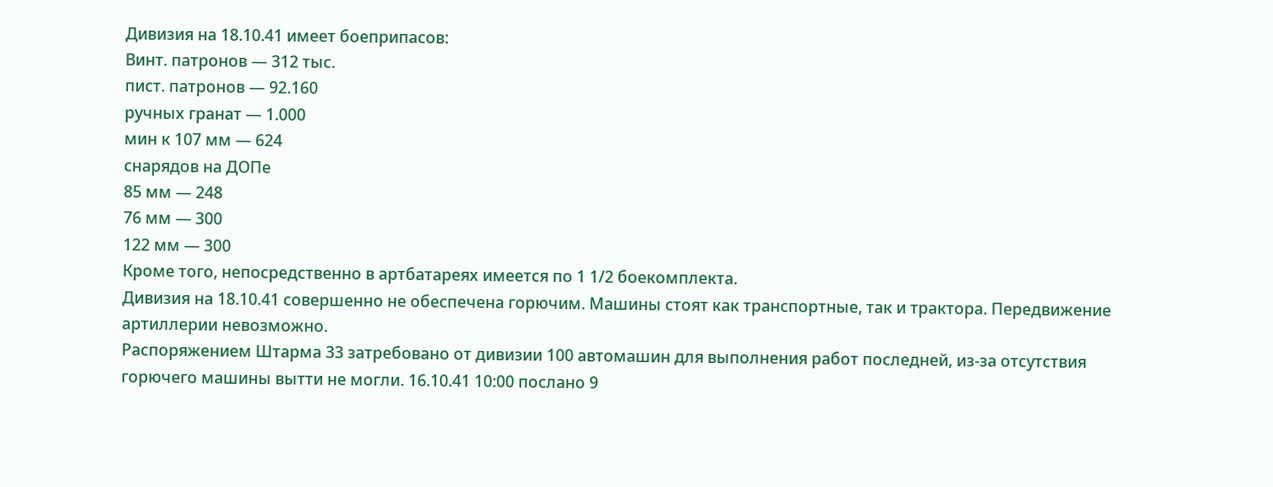Дивизия на 18.10.41 имеет боеприпасов:
Винт. патронов — 312 тыс.
пист. патронов — 92.160
ручных гранат — 1.000
мин к 107 мм — 624
снарядов на ДОПе
85 мм — 248
76 мм — 300
122 мм — 300
Кроме того, непосредственно в артбатареях имеется по 1 1/2 боекомплекта.
Дивизия на 18.10.41 совершенно не обеспечена горючим. Машины стоят как транспортные, так и трактора. Передвижение артиллерии невозможно.
Распоряжением Штарма 33 затребовано от дивизии 100 автомашин для выполнения работ последней, из-за отсутствия горючего машины вытти не могли. 16.10.41 10:00 послано 9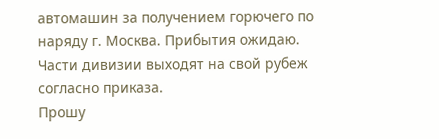автомашин за получением горючего по наряду г. Москва. Прибытия ожидаю.
Части дивизии выходят на свой рубеж согласно приказа.
Прошу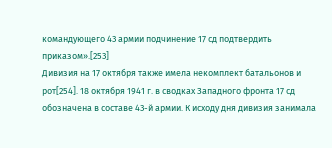командующего 43 армии подчинение 17 сд подтвердить приказом».[253]
Дивизия на 17 октября также имела некомплект батальонов и рот[254]. 18 октября 1941 г. в сводках Западного фронта 17 сд обозначена в составе 43-й армии. К исходу дня дивизия занимала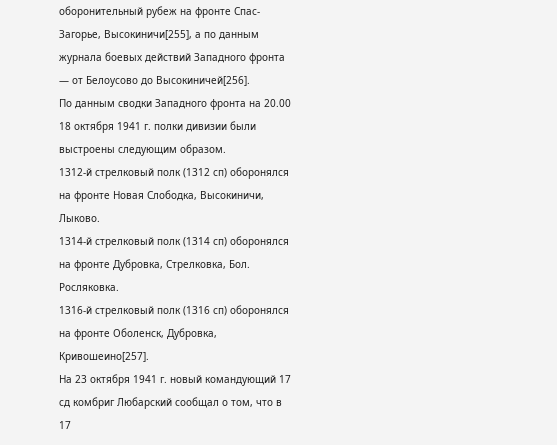оборонительный рубеж на фронте Спас-Загорье, Высокиничи[255], а по данным журнала боевых действий Западного фронта — от Белоусово до Высокиничей[256].
По данным сводки Западного фронта на 20.00 18 октября 1941 г. полки дивизии были выстроены следующим образом.
1312-й стрелковый полк (1312 сп) оборонялся на фронте Новая Слободка, Высокиничи, Лыково.
1314-й стрелковый полк (1314 сп) оборонялся на фронте Дубровка, Стрелковка, Бол. Росляковка.
1316-й стрелковый полк (1316 сп) оборонялся на фронте Оболенск, Дубровка, Кривошеино[257].
На 23 октября 1941 г. новый командующий 17 сд комбриг Любарский сообщал о том, что в 17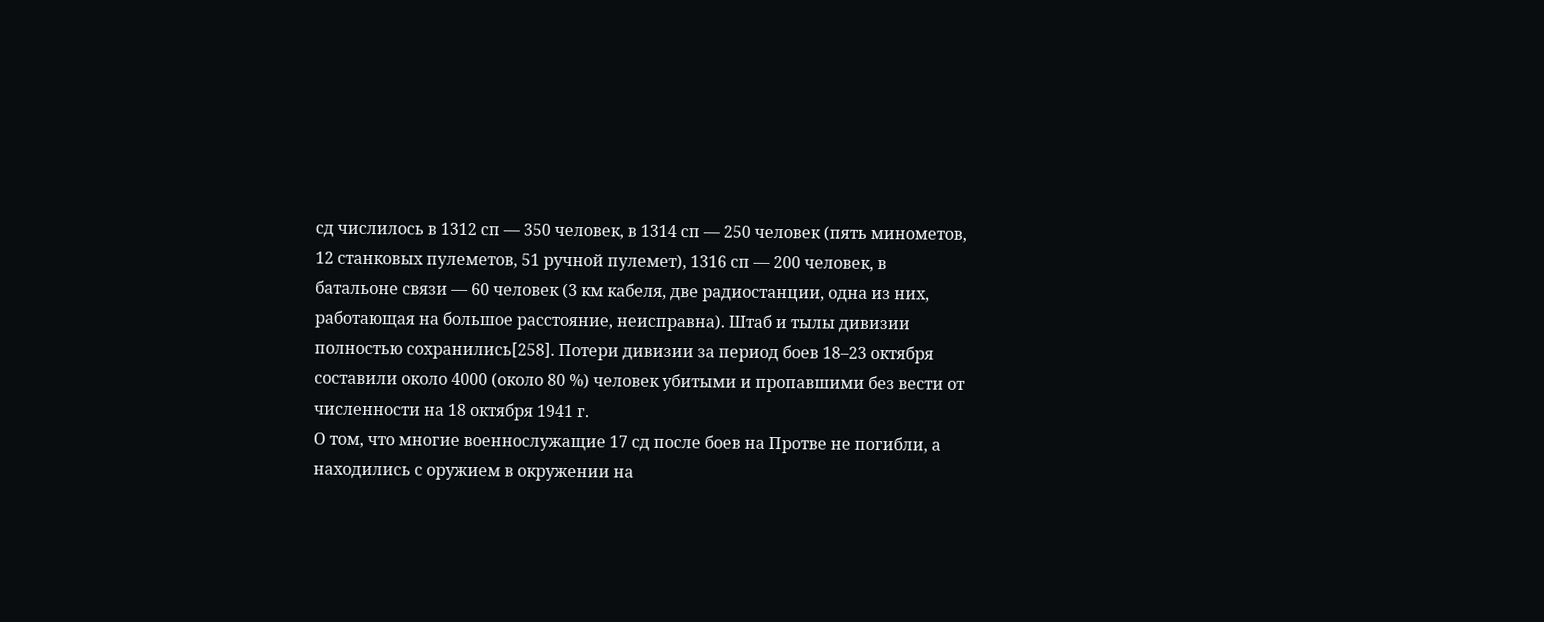сд числилось в 1312 сп — 350 человек, в 1314 сп — 250 человек (пять минометов, 12 станковых пулеметов, 51 ручной пулемет), 1316 сп — 200 человек, в батальоне связи — 60 человек (3 км кабеля, две радиостанции, одна из них, работающая на большое расстояние, неисправна). Штаб и тылы дивизии полностью сохранились[258]. Потери дивизии за период боев 18–23 октября составили около 4000 (около 80 %) человек убитыми и пропавшими без вести от численности на 18 октября 1941 г.
О том, что многие военнослужащие 17 сд после боев на Протве не погибли, а находились с оружием в окружении на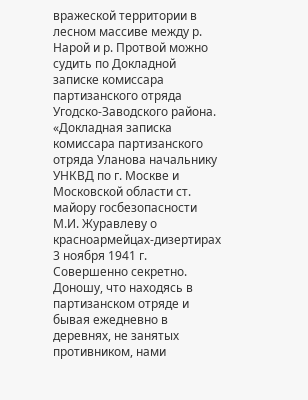вражеской территории в лесном массиве между р. Нарой и р. Протвой можно судить по Докладной записке комиссара партизанского отряда Угодско-Заводского района.
«Докладная записка комиссара партизанского отряда Уланова начальнику УНКВД по г. Москве и Московской области ст. майору госбезопасности М.И. Журавлеву о красноармейцах-дизертирах
3 ноября 1941 г.
Совершенно секретно.
Доношу, что находясь в партизанском отряде и бывая ежедневно в деревнях, не занятых противником, нами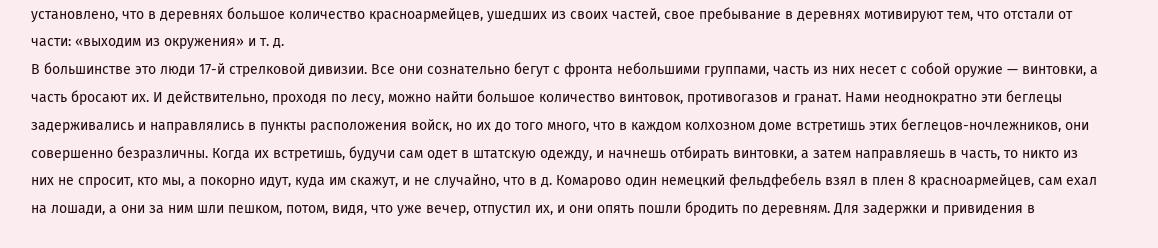установлено, что в деревнях большое количество красноармейцев, ушедших из своих частей, свое пребывание в деревнях мотивируют тем, что отстали от части: «выходим из окружения» и т. д.
В большинстве это люди 17-й стрелковой дивизии. Все они сознательно бегут с фронта небольшими группами, часть из них несет с собой оружие — винтовки, а часть бросают их. И действительно, проходя по лесу, можно найти большое количество винтовок, противогазов и гранат. Нами неоднократно эти беглецы задерживались и направлялись в пункты расположения войск, но их до того много, что в каждом колхозном доме встретишь этих беглецов-ночлежников, они совершенно безразличны. Когда их встретишь, будучи сам одет в штатскую одежду, и начнешь отбирать винтовки, а затем направляешь в часть, то никто из них не спросит, кто мы, а покорно идут, куда им скажут, и не случайно, что в д. Комарово один немецкий фельдфебель взял в плен 8 красноармейцев, сам ехал на лошади, а они за ним шли пешком, потом, видя, что уже вечер, отпустил их, и они опять пошли бродить по деревням. Для задержки и привидения в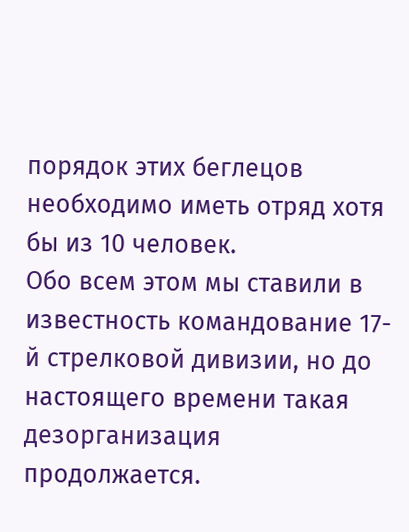порядок этих беглецов необходимо иметь отряд хотя бы из 10 человек.
Обо всем этом мы ставили в известность командование 17-й стрелковой дивизии, но до настоящего времени такая дезорганизация продолжается.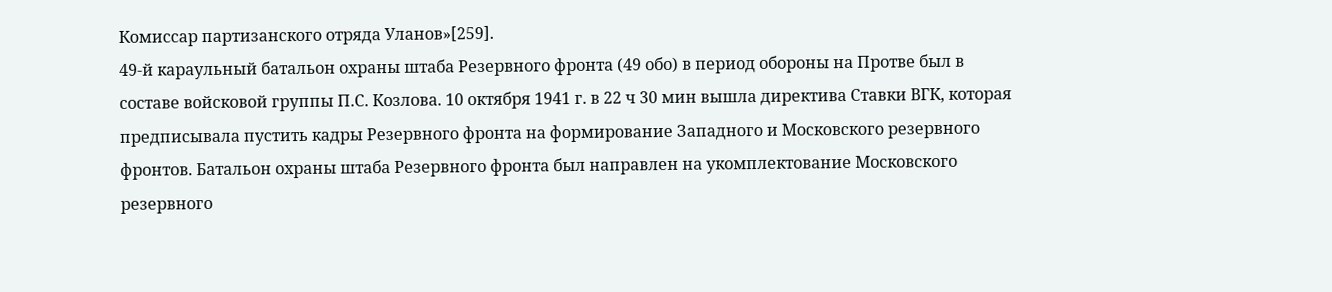Комиссар партизанского отряда Уланов»[259].
49-й караульный батальон охраны штаба Резервного фронта (49 обо) в период обороны на Протве был в составе войсковой группы П.С. Козлова. 10 октября 1941 г. в 22 ч 30 мин вышла директива Ставки ВГК, которая предписывала пустить кадры Резервного фронта на формирование Западного и Московского резервного фронтов. Батальон охраны штаба Резервного фронта был направлен на укомплектование Московского резервного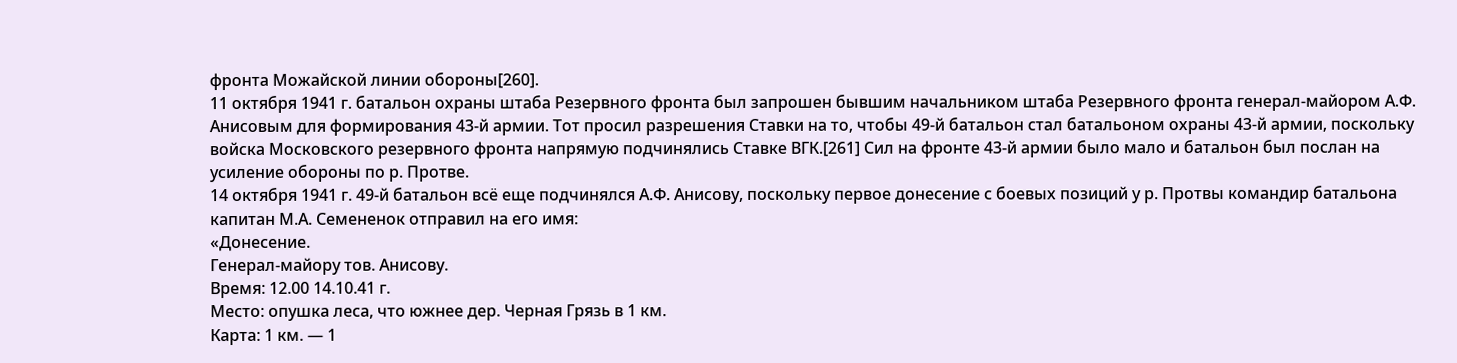фронта Можайской линии обороны[260].
11 октября 1941 г. батальон охраны штаба Резервного фронта был запрошен бывшим начальником штаба Резервного фронта генерал-майором А.Ф. Анисовым для формирования 43-й армии. Тот просил разрешения Ставки на то, чтобы 49-й батальон стал батальоном охраны 43-й армии, поскольку войска Московского резервного фронта напрямую подчинялись Ставке ВГК.[261] Сил на фронте 43-й армии было мало и батальон был послан на усиление обороны по р. Протве.
14 октября 1941 г. 49-й батальон всё еще подчинялся А.Ф. Анисову, поскольку первое донесение с боевых позиций у р. Протвы командир батальона капитан М.А. Семененок отправил на его имя:
«Донесение.
Генерал-майору тов. Анисову.
Время: 12.00 14.10.41 г.
Место: опушка леса, что южнее дер. Черная Грязь в 1 км.
Карта: 1 км. — 1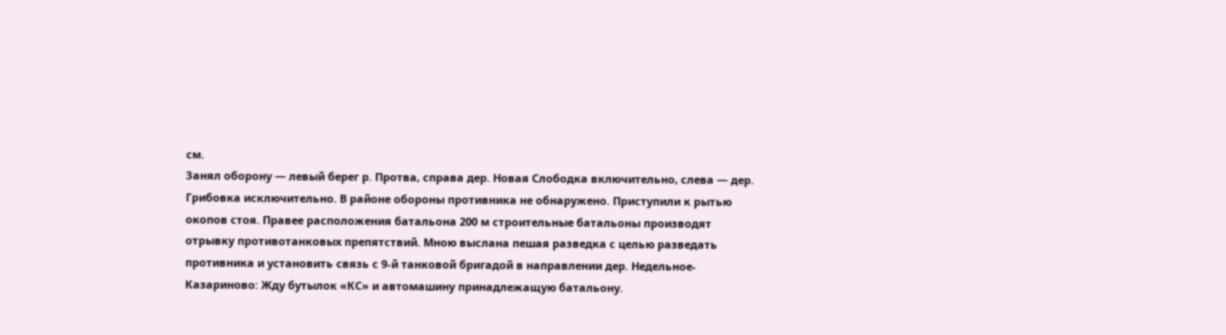см.
Занял оборону — левый берег р. Протва, справа дер. Новая Слободка включительно, слева — дер. Грибовка исключительно. В районе обороны противника не обнаружено. Приступили к рытью окопов стоя. Правее расположения батальона 200 м строительные батальоны производят отрывку противотанковых препятствий. Мною выслана пешая разведка с целью разведать противника и установить связь с 9-й танковой бригадой в направлении дер. Недельное-Казариново: Жду бутылок «КС» и автомашину принадлежащую батальону.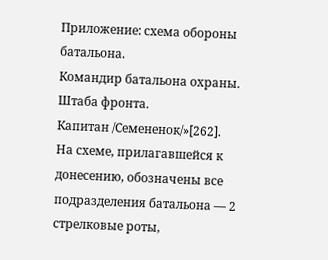Приложение: схема обороны батальона.
Командир батальона охраны.
Штаба фронта.
Капитан /Семененок/»[262].
На схеме, прилагавшейся к донесению, обозначены все подразделения батальона — 2 стрелковые роты,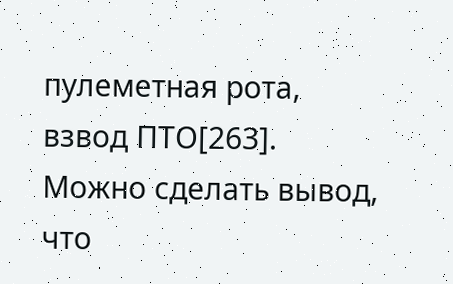пулеметная рота, взвод ПТО[263]. Можно сделать вывод, что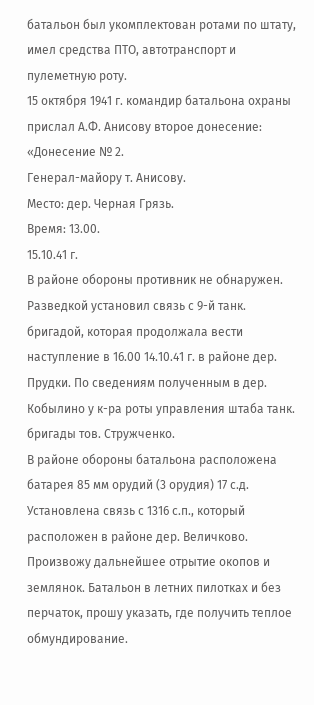батальон был укомплектован ротами по штату, имел средства ПТО, автотранспорт и пулеметную роту.
15 октября 1941 г. командир батальона охраны прислал А.Ф. Анисову второе донесение:
«Донесение № 2.
Генерал-майору т. Анисову.
Место: дер. Черная Грязь.
Время: 13.00.
15.10.41 г.
В районе обороны противник не обнаружен. Разведкой установил связь с 9-й танк. бригадой, которая продолжала вести наступление в 16.00 14.10.41 г. в районе дер. Прудки. По сведениям полученным в дер. Кобылино у к-ра роты управления штаба танк. бригады тов. Стружченко.
В районе обороны батальона расположена батарея 85 мм орудий (3 орудия) 17 с.д.
Установлена связь с 1316 с.п., который расположен в районе дер. Величково.
Произвожу дальнейшее отрытие окопов и землянок. Батальон в летних пилотках и без перчаток, прошу указать, где получить теплое обмундирование.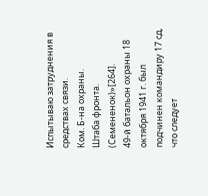Испытываю затруднения в средствах связи.
Ком. Б-на охраны.
Штаба фронта.
(Семененок)»[264].
49-й батальон охраны 18 октября 1941 г. был подчинен командиру 17 сд, что следует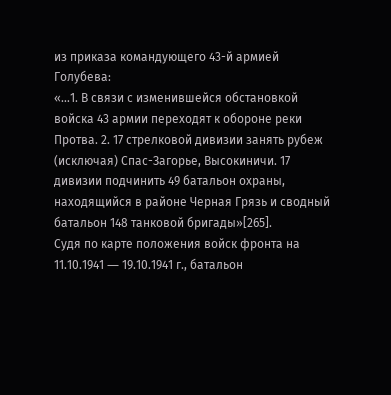из приказа командующего 43-й армией Голубева:
«…1. В связи с изменившейся обстановкой войска 43 армии переходят к обороне реки Протва. 2. 17 стрелковой дивизии занять рубеж (исключая) Спас-Загорье, Высокиничи. 17 дивизии подчинить 49 батальон охраны, находящийся в районе Черная Грязь и сводный батальон 148 танковой бригады»[265].
Судя по карте положения войск фронта на 11.10.1941 ― 19.10.1941 г., батальон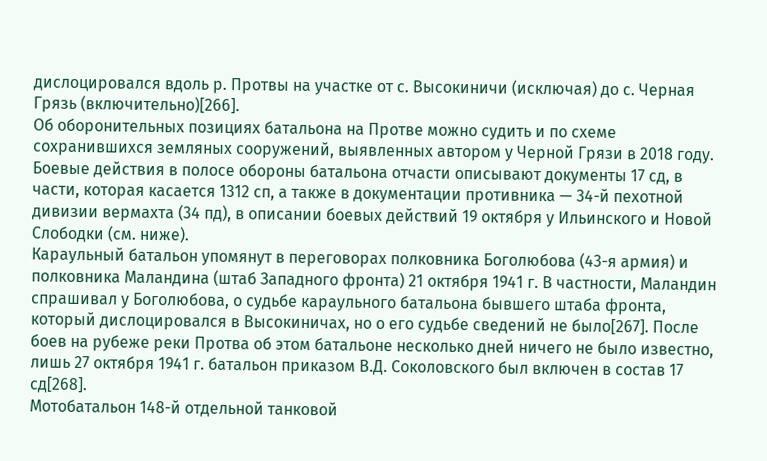дислоцировался вдоль р. Протвы на участке от с. Высокиничи (исключая) до с. Черная Грязь (включительно)[266].
Об оборонительных позициях батальона на Протве можно судить и по схеме сохранившихся земляных сооружений, выявленных автором у Черной Грязи в 2018 году.
Боевые действия в полосе обороны батальона отчасти описывают документы 17 сд, в части, которая касается 1312 сп, а также в документации противника — 34-й пехотной дивизии вермахта (34 пд), в описании боевых действий 19 октября у Ильинского и Новой Слободки (см. ниже).
Караульный батальон упомянут в переговорах полковника Боголюбова (43-я армия) и полковника Маландина (штаб Западного фронта) 21 октября 1941 г. В частности, Маландин спрашивал у Боголюбова, о судьбе караульного батальона бывшего штаба фронта, который дислоцировался в Высокиничах, но о его судьбе сведений не было[267]. После боев на рубеже реки Протва об этом батальоне несколько дней ничего не было известно, лишь 27 октября 1941 г. батальон приказом В.Д. Соколовского был включен в состав 17 сд[268].
Мотобатальон 148-й отдельной танковой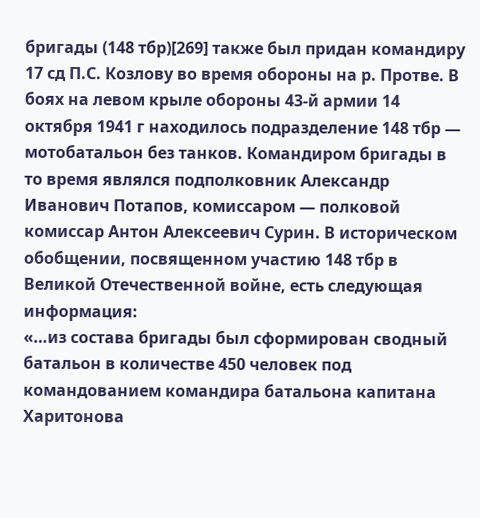бригады (148 тбр)[269] также был придан командиру 17 сд П.С. Козлову во время обороны на р. Протве. В боях на левом крыле обороны 43-й армии 14 октября 1941 г находилось подразделение 148 тбр — мотобатальон без танков. Командиром бригады в то время являлся подполковник Александр Иванович Потапов, комиссаром — полковой комиссар Антон Алексеевич Сурин. В историческом обобщении, посвященном участию 148 тбр в Великой Отечественной войне, есть следующая информация:
«…из состава бригады был сформирован сводный батальон в количестве 450 человек под командованием командира батальона капитана Харитонова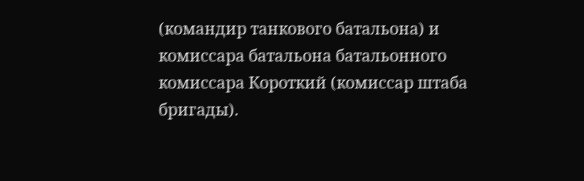(командир танкового батальона) и комиссара батальона батальонного комиссара Короткий (комиссар штаба бригады).